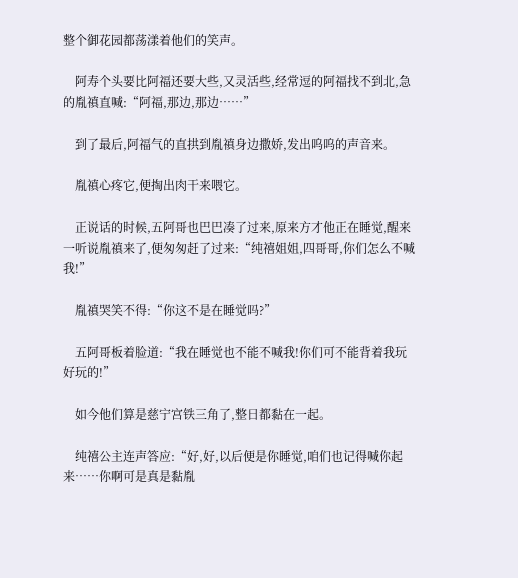整个御花园都荡漾着他们的笑声。

    阿寿个头要比阿福还要大些,又灵活些,经常逗的阿福找不到北,急的胤禛直喊:“阿福,那边,那边……”

    到了最后,阿福气的直拱到胤禛身边撒娇,发出呜呜的声音来。

    胤禛心疼它,便掏出肉干来喂它。

    正说话的时候,五阿哥也巴巴凑了过来,原来方才他正在睡觉,醒来一听说胤禛来了,便匆匆赶了过来:“纯禧姐姐,四哥哥,你们怎么不喊我!”

    胤禛哭笑不得:“你这不是在睡觉吗?”

    五阿哥板着脸道:“我在睡觉也不能不喊我!你们可不能背着我玩好玩的!”

    如今他们算是慈宁宫铁三角了,整日都黏在一起。

    纯禧公主连声答应:“好,好,以后便是你睡觉,咱们也记得喊你起来……你啊可是真是黏胤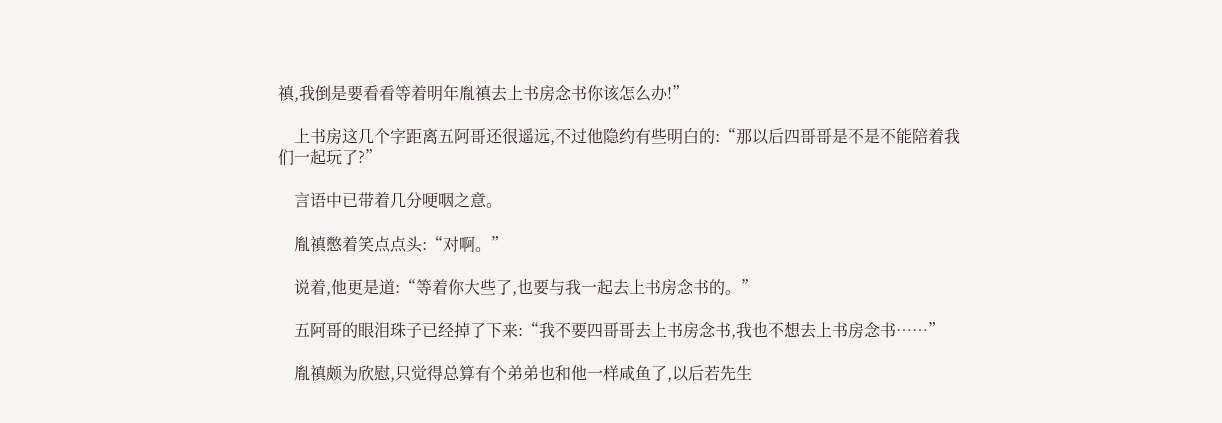禛,我倒是要看看等着明年胤禛去上书房念书你该怎么办!”

    上书房这几个字距离五阿哥还很遥远,不过他隐约有些明白的:“那以后四哥哥是不是不能陪着我们一起玩了?”

    言语中已带着几分哽咽之意。

    胤禛憋着笑点点头:“对啊。”

    说着,他更是道:“等着你大些了,也要与我一起去上书房念书的。”

    五阿哥的眼泪珠子已经掉了下来:“我不要四哥哥去上书房念书,我也不想去上书房念书……”

    胤禛颇为欣慰,只觉得总算有个弟弟也和他一样咸鱼了,以后若先生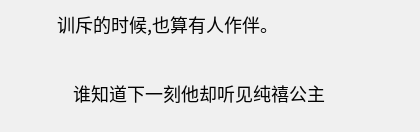训斥的时候,也算有人作伴。

    谁知道下一刻他却听见纯禧公主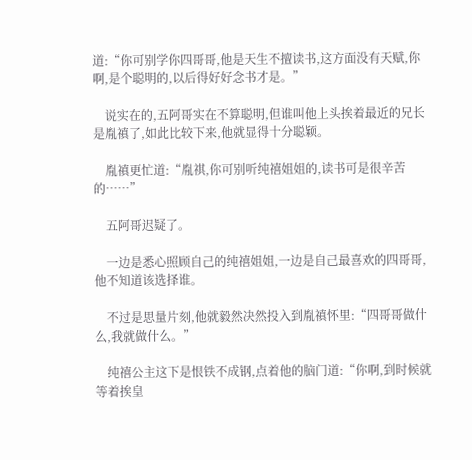道:“你可别学你四哥哥,他是天生不擅读书,这方面没有天赋,你啊,是个聪明的,以后得好好念书才是。”

    说实在的,五阿哥实在不算聪明,但谁叫他上头挨着最近的兄长是胤禛了,如此比较下来,他就显得十分聪颖。

    胤禛更忙道:“胤祺,你可别听纯禧姐姐的,读书可是很辛苦的……”

    五阿哥迟疑了。

    一边是悉心照顾自己的纯禧姐姐,一边是自己最喜欢的四哥哥,他不知道该选择谁。

    不过是思量片刻,他就毅然决然投入到胤禛怀里:“四哥哥做什么,我就做什么。”

    纯禧公主这下是恨铁不成钢,点着他的脑门道:“你啊,到时候就等着挨皇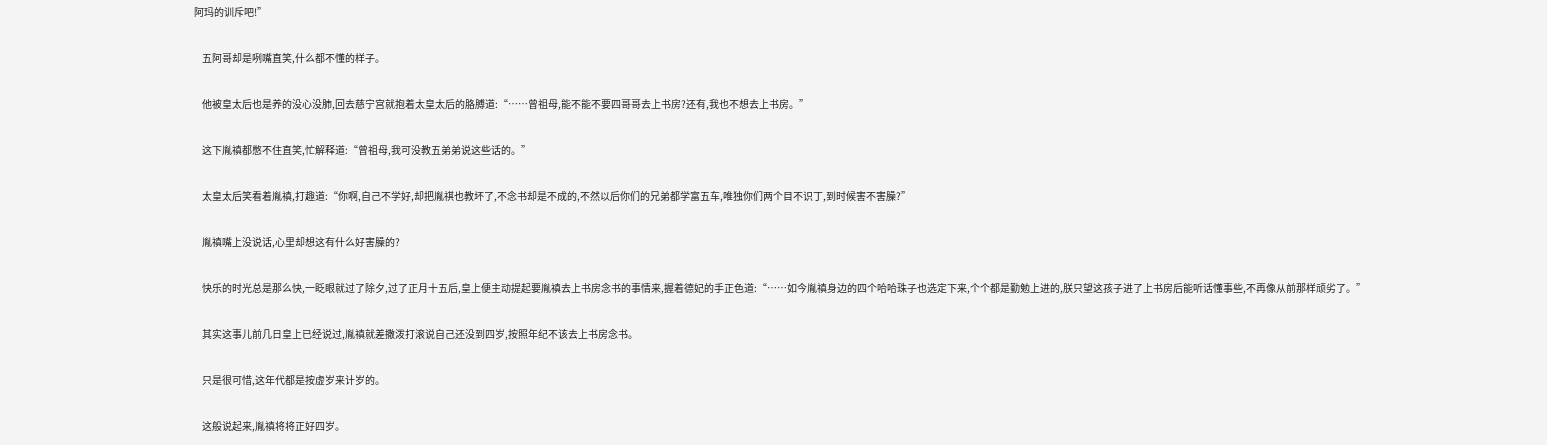阿玛的训斥吧!”

    五阿哥却是咧嘴直笑,什么都不懂的样子。

    他被皇太后也是养的没心没肺,回去慈宁宫就抱着太皇太后的胳膊道:“……曾祖母,能不能不要四哥哥去上书房?还有,我也不想去上书房。”

    这下胤禛都憋不住直笑,忙解释道:“曾祖母,我可没教五弟弟说这些话的。”

    太皇太后笑看着胤禛,打趣道:“你啊,自己不学好,却把胤祺也教坏了,不念书却是不成的,不然以后你们的兄弟都学富五车,唯独你们两个目不识丁,到时候害不害臊?”

    胤禛嘴上没说话,心里却想这有什么好害臊的?

    快乐的时光总是那么快,一眨眼就过了除夕,过了正月十五后,皇上便主动提起要胤禛去上书房念书的事情来,握着德妃的手正色道:“……如今胤禛身边的四个哈哈珠子也选定下来,个个都是勤勉上进的,朕只望这孩子进了上书房后能听话懂事些,不再像从前那样顽劣了。”

    其实这事儿前几日皇上已经说过,胤禛就差撒泼打滚说自己还没到四岁,按照年纪不该去上书房念书。

    只是很可惜,这年代都是按虚岁来计岁的。

    这般说起来,胤禛将将正好四岁。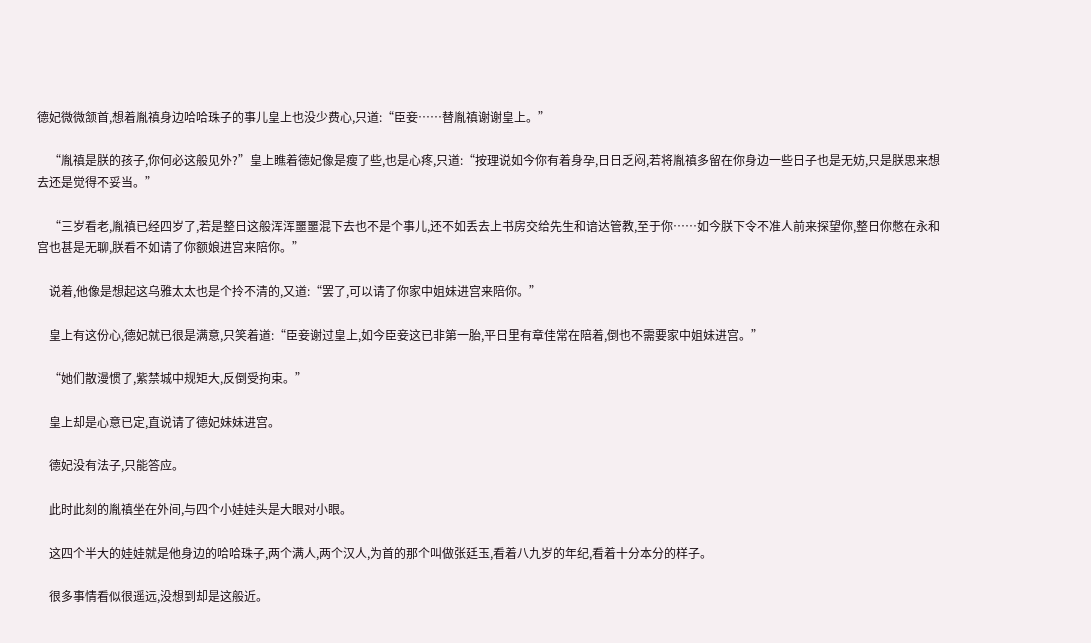德妃微微颔首,想着胤禛身边哈哈珠子的事儿皇上也没少费心,只道:“臣妾……替胤禛谢谢皇上。”

    “胤禛是朕的孩子,你何必这般见外?”皇上瞧着德妃像是瘦了些,也是心疼,只道:“按理说如今你有着身孕,日日乏闷,若将胤禛多留在你身边一些日子也是无妨,只是朕思来想去还是觉得不妥当。”

    “三岁看老,胤禛已经四岁了,若是整日这般浑浑噩噩混下去也不是个事儿,还不如丢去上书房交给先生和谙达管教,至于你……如今朕下令不准人前来探望你,整日你憋在永和宫也甚是无聊,朕看不如请了你额娘进宫来陪你。”

    说着,他像是想起这乌雅太太也是个拎不清的,又道:“罢了,可以请了你家中姐妹进宫来陪你。”

    皇上有这份心,德妃就已很是满意,只笑着道:“臣妾谢过皇上,如今臣妾这已非第一胎,平日里有章佳常在陪着,倒也不需要家中姐妹进宫。”

    “她们散漫惯了,紫禁城中规矩大,反倒受拘束。”

    皇上却是心意已定,直说请了德妃妹妹进宫。

    德妃没有法子,只能答应。

    此时此刻的胤禛坐在外间,与四个小娃娃头是大眼对小眼。

    这四个半大的娃娃就是他身边的哈哈珠子,两个满人,两个汉人,为首的那个叫做张廷玉,看着八九岁的年纪,看着十分本分的样子。

    很多事情看似很遥远,没想到却是这般近。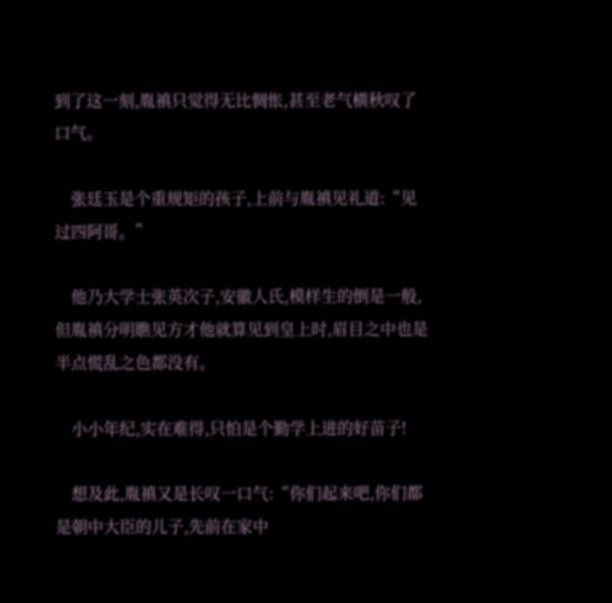到了这一刻,胤禛只觉得无比惆怅,甚至老气横秋叹了口气。

    张廷玉是个重规矩的孩子,上前与胤禛见礼道:“见过四阿哥。”

    他乃大学士张英次子,安徽人氏,模样生的倒是一般,但胤禛分明瞧见方才他就算见到皇上时,眉目之中也是半点慌乱之色都没有。

    小小年纪,实在难得,只怕是个勤学上进的好苗子!

    想及此,胤禛又是长叹一口气:“你们起来吧,你们都是朝中大臣的儿子,先前在家中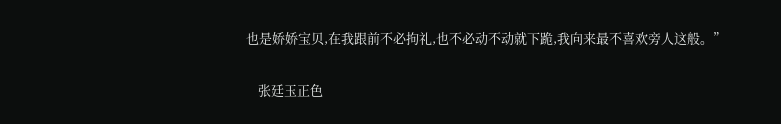也是娇娇宝贝,在我跟前不必拘礼,也不必动不动就下跪,我向来最不喜欢旁人这般。”

    张廷玉正色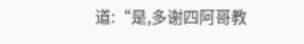道:“是,多谢四阿哥教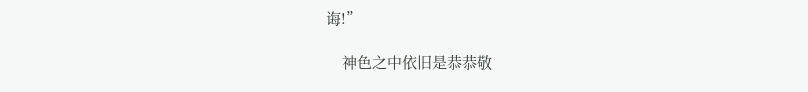诲!”

    神色之中依旧是恭恭敬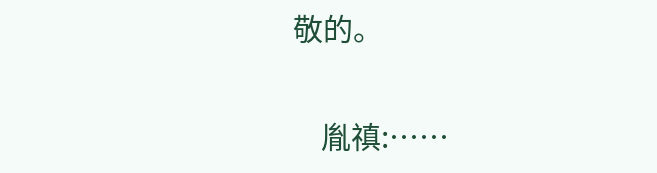敬的。

    胤禛:……